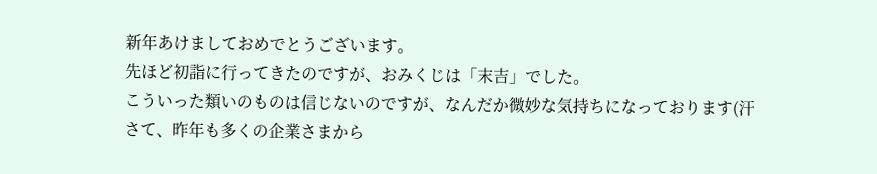新年あけましておめでとうございます。
先ほど初詣に行ってきたのですが、おみくじは「末吉」でした。
こういった類いのものは信じないのですが、なんだか微妙な気持ちになっております(汗
さて、昨年も多くの企業さまから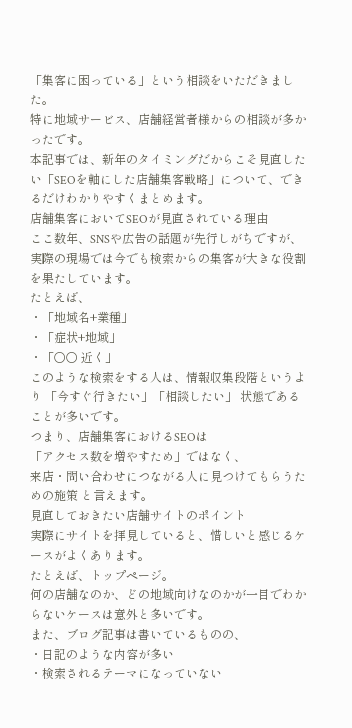「集客に困っている」という相談をいただきました。
特に地域サービス、店舗経営者様からの相談が多かったです。
本記事では、新年のタイミングだからこそ見直したい「SEOを軸にした店舗集客戦略」について、できるだけわかりやすくまとめます。
店舗集客においてSEOが見直されている理由
ここ数年、SNSや広告の話題が先行しがちですが、実際の現場では今でも検索からの集客が大きな役割を果たしています。
たとえば、
・「地域名+業種」
・「症状+地域」
・「〇〇 近く」
このような検索をする人は、情報収集段階というより 「今すぐ行きたい」「相談したい」 状態であることが多いです。
つまり、店舗集客におけるSEOは
「アクセス数を増やすため」ではなく、
来店・問い合わせにつながる人に見つけてもらうための施策 と言えます。
見直しておきたい店舗サイトのポイント
実際にサイトを拝見していると、惜しいと感じるケースがよくあります。
たとえば、トップページ。
何の店舗なのか、どの地域向けなのかが一目でわからないケースは意外と多いです。
また、ブログ記事は書いているものの、
・日記のような内容が多い
・検索されるテーマになっていない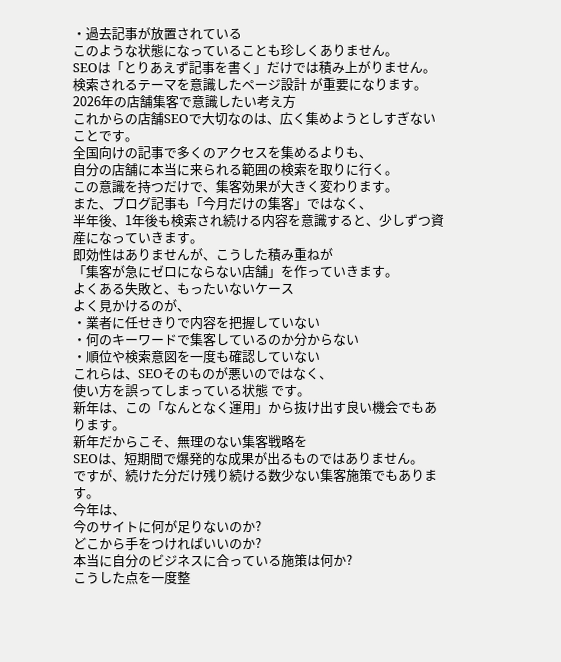・過去記事が放置されている
このような状態になっていることも珍しくありません。
SEOは「とりあえず記事を書く」だけでは積み上がりません。
検索されるテーマを意識したページ設計 が重要になります。
2026年の店舗集客で意識したい考え方
これからの店舗SEOで大切なのは、広く集めようとしすぎないことです。
全国向けの記事で多くのアクセスを集めるよりも、
自分の店舗に本当に来られる範囲の検索を取りに行く。
この意識を持つだけで、集客効果が大きく変わります。
また、ブログ記事も「今月だけの集客」ではなく、
半年後、1年後も検索され続ける内容を意識すると、少しずつ資産になっていきます。
即効性はありませんが、こうした積み重ねが
「集客が急にゼロにならない店舗」を作っていきます。
よくある失敗と、もったいないケース
よく見かけるのが、
・業者に任せきりで内容を把握していない
・何のキーワードで集客しているのか分からない
・順位や検索意図を一度も確認していない
これらは、SEOそのものが悪いのではなく、
使い方を誤ってしまっている状態 です。
新年は、この「なんとなく運用」から抜け出す良い機会でもあります。
新年だからこそ、無理のない集客戦略を
SEOは、短期間で爆発的な成果が出るものではありません。
ですが、続けた分だけ残り続ける数少ない集客施策でもあります。
今年は、
今のサイトに何が足りないのか?
どこから手をつければいいのか?
本当に自分のビジネスに合っている施策は何か?
こうした点を一度整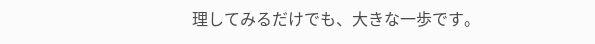理してみるだけでも、大きな一歩です。